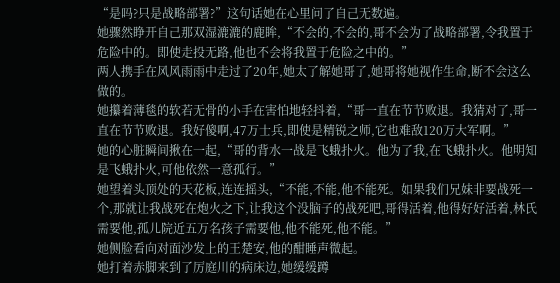“是吗?只是战略部署?”这句话她在心里问了自己无数遍。
她骤然睁开自己那双湿漉漉的鹿眸,“不会的,不会的,哥不会为了战略部署,令我置于危险中的。即使走投无路,他也不会将我置于危险之中的。”
两人携手在风风雨雨中走过了20年,她太了解她哥了,她哥将她视作生命,断不会这么做的。
她攥着薄毯的软若无骨的小手在害怕地轻抖着,“哥一直在节节败退。我猜对了,哥一直在节节败退。我好傻啊,47万士兵,即使是精锐之师,它也难敌120万大军啊。”
她的心脏瞬间揪在一起,“哥的背水一战是飞蛾扑火。他为了我,在飞蛾扑火。他明知是飞蛾扑火,可他依然一意孤行。”
她望着头顶处的天花板,连连摇头,“不能,不能,他不能死。如果我们兄妹非要战死一个,那就让我战死在炮火之下,让我这个没脑子的战死吧,哥得活着,他得好好活着,林氏需要他,孤儿院近五万名孩子需要他,他不能死,他不能。”
她侧脸看向对面沙发上的王楚安,他的酣睡声微起。
她打着赤脚来到了厉庭川的病床边,她缓缓蹲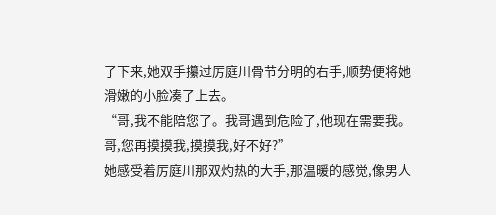了下来,她双手攥过厉庭川骨节分明的右手,顺势便将她滑嫩的小脸凑了上去。
“哥,我不能陪您了。我哥遇到危险了,他现在需要我。哥,您再摸摸我,摸摸我,好不好?”
她感受着厉庭川那双灼热的大手,那温暖的感觉,像男人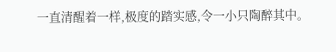一直清醒着一样,极度的踏实感,令一小只陶醉其中。